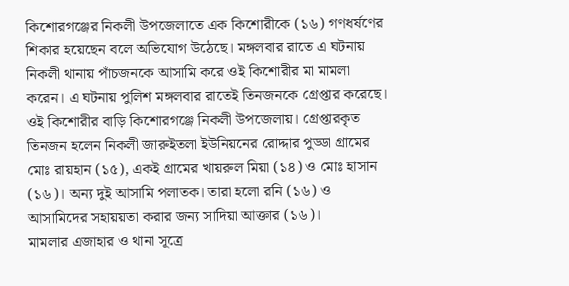কিশোরগঞ্জের নিকলী উপজেলাতে এক কিশোরীকে (১৬) গণধর্ষণের শিকার হয়েছেন বলে অভিযোগ উঠেছে। মঙ্গলবার রাতে এ ঘটনায় নিকলী থানায় পাঁচজনকে আসামি করে ওই কিশোরীর মা মামলা করেন। এ ঘটনায় পুলিশ মঙ্গলবার রাতেই তিনজনকে গ্রেপ্তার করেছে।
ওই কিশোরীর বাড়ি কিশোরগঞ্জে নিকলী উপজেলায়। গ্রেপ্তারকৃত তিনজন হলেন নিকলী জারুইতলা ইউনিয়নের রোদ্দার পুড্ডা গ্রামের মোঃ রায়হান (১৫), একই গ্রামের খায়রুল মিয়া (১৪) ও মোঃ হাসান (১৬)। অন্য দুই আসামি পলাতক। তারা হলো রনি (১৬) ও আসামিদের সহায়য়তা করার জন্য সাদিয়া আক্তার (১৬)।
মামলার এজাহার ও থানা সূত্রে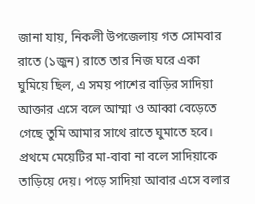জানা যায়, নিকলী উপজেলায় গত সোমবার রাতে (১জুন) রাতে তার নিজ ঘরে একা ঘুমিয়ে ছিল, এ সময় পাশের বাড়ির সাদিয়া আক্তার এসে বলে আম্মা ও আব্বা বেড়েতে গেছে তুমি আমার সাথে রাতে ঘুমাতে হবে। প্রথমে মেয়েটির মা-বাবা না বলে সাদিয়াকে তাড়িয়ে দেয়। পড়ে সাদিয়া আবার এসে বলার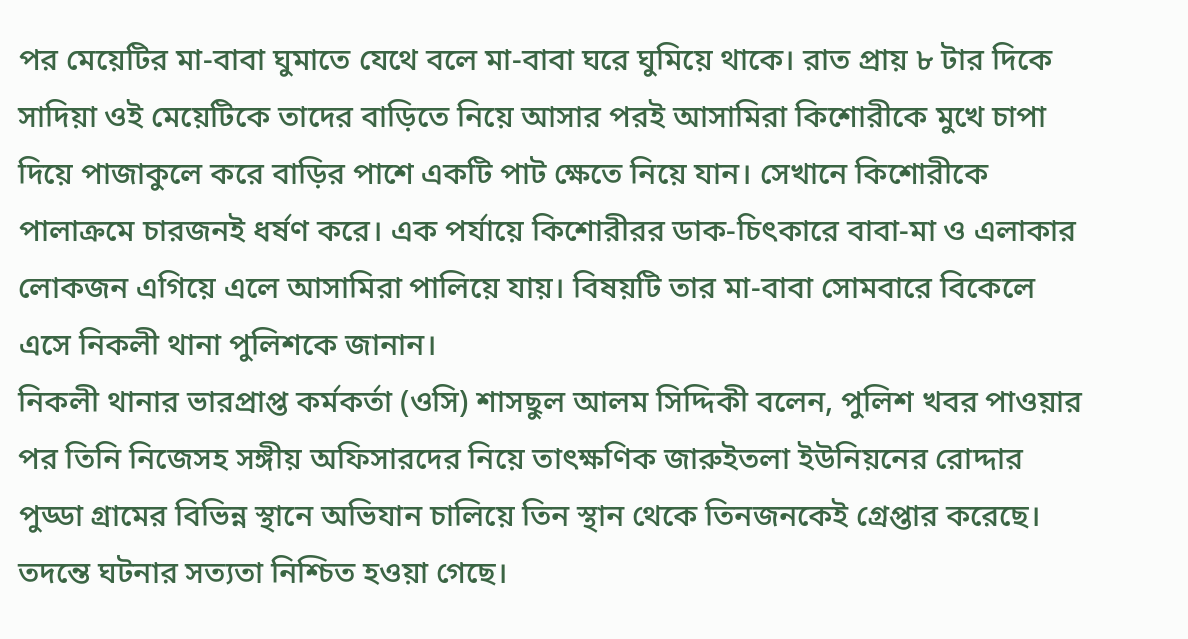পর মেয়েটির মা-বাবা ঘুমাতে যেথে বলে মা-বাবা ঘরে ঘুমিয়ে থাকে। রাত প্রায় ৮ টার দিকে সাদিয়া ওই মেয়েটিকে তাদের বাড়িতে নিয়ে আসার পরই আসামিরা কিশোরীকে মুখে চাপা দিয়ে পাজাকুলে করে বাড়ির পাশে একটি পাট ক্ষেতে নিয়ে যান। সেখানে কিশোরীকে পালাক্রমে চারজনই ধর্ষণ করে। এক পর্যায়ে কিশোরীরর ডাক-চিৎকারে বাবা-মা ও এলাকার লোকজন এগিয়ে এলে আসামিরা পালিয়ে যায়। বিষয়টি তার মা-বাবা সোমবারে বিকেলে এসে নিকলী থানা পুলিশকে জানান।
নিকলী থানার ভারপ্রাপ্ত কর্মকর্তা (ওসি) শাসছুল আলম সিদ্দিকী বলেন, পুলিশ খবর পাওয়ার পর তিনি নিজেসহ সঙ্গীয় অফিসারদের নিয়ে তাৎক্ষণিক জারুইতলা ইউনিয়নের রোদ্দার পুড্ডা গ্রামের বিভিন্ন স্থানে অভিযান চালিয়ে তিন স্থান থেকে তিনজনকেই গ্রেপ্তার করেছে। তদন্তে ঘটনার সত্যতা নিশ্চিত হওয়া গেছে।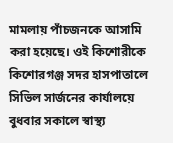মামলায় পাঁচজনকে আসামি করা হয়েছে। ওই কিশোরীকে কিশোরগঞ্জ সদর হাসপাতালে সিভিল সার্জনের কার্যালয়ে বুধবার সকালে স্বাস্থ্য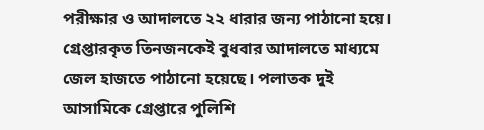পরীক্ষার ও আদালতে ২২ ধারার জন্য পাঠানো হয়ে। গ্রেপ্তারকৃত তিনজনকেই বুধবার আদালতে মাধ্যমে জেল হাজতে পাঠানো হয়েছে। পলাতক দুই আসামিকে গ্রেপ্তারে পুলিশি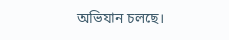অভিযান চলছে।